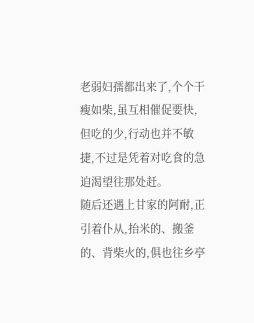老弱妇孺都出来了,个个干瘦如柴,虽互相催促要快,但吃的少,行动也并不敏捷,不过是凭着对吃食的急迫渴望往那处赶。
随后还遇上甘家的阿耐,正引着仆从,抬米的、搬釜的、背柴火的,俱也往乡亭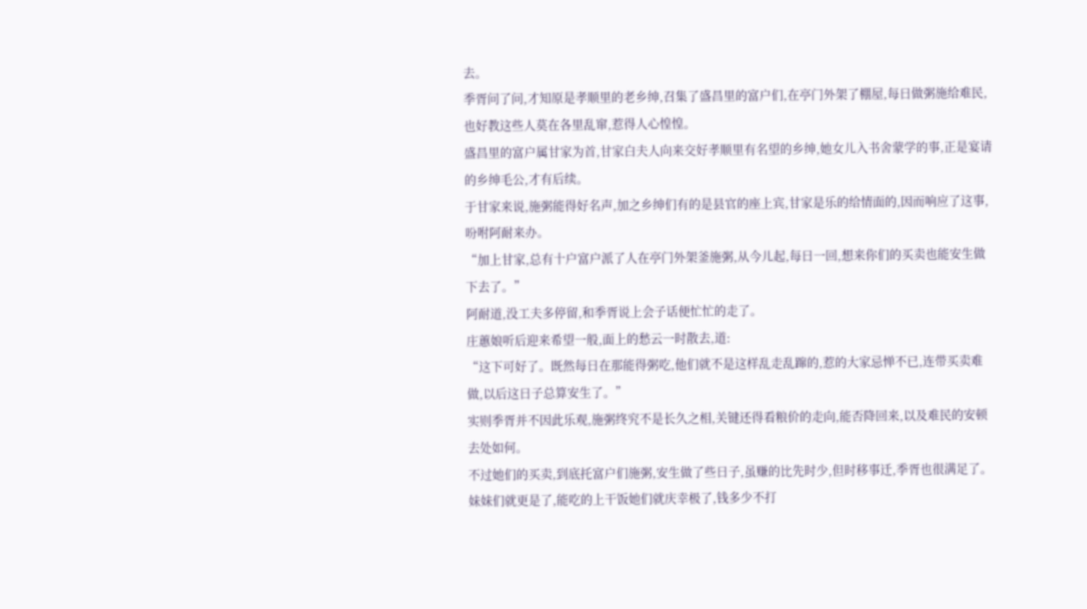去。
季胥问了问,才知原是孝顺里的老乡绅,召集了盛昌里的富户们,在亭门外架了棚屋,每日做粥施给难民,也好教这些人莫在各里乱窜,惹得人心惶惶。
盛昌里的富户属甘家为首,甘家白夫人向来交好孝顺里有名望的乡绅,她女儿入书舍蒙学的事,正是宴请的乡绅毛公,才有后续。
于甘家来说,施粥能得好名声,加之乡绅们有的是县官的座上宾,甘家是乐的给情面的,因而响应了这事,吩咐阿耐来办。
“加上甘家,总有十户富户派了人在亭门外架釜施粥,从今儿起,每日一回,想来你们的买卖也能安生做下去了。”
阿耐道,没工夫多停留,和季胥说上会子话便忙忙的走了。
庄蕙娘听后迎来希望一般,面上的愁云一时散去,道:
“这下可好了。既然每日在那能得粥吃,他们就不是这样乱走乱蹿的,惹的大家忌惮不已,连带买卖难做,以后这日子总算安生了。”
实则季胥并不因此乐观,施粥终究不是长久之相,关键还得看粮价的走向,能否降回来,以及难民的安顿去处如何。
不过她们的买卖,到底托富户们施粥,安生做了些日子,虽赚的比先时少,但时移事迁,季胥也很满足了。
妹妹们就更是了,能吃的上干饭她们就庆幸极了,钱多少不打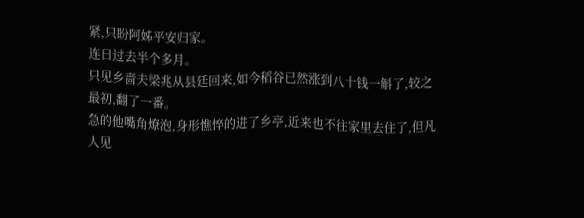紧,只盼阿姊平安归家。
连日过去半个多月。
只见乡啬夫梁兆从县廷回来,如今稻谷已然涨到八十钱一斛了,较之最初,翻了一番。
急的他嘴角燎泡,身形憔悴的进了乡亭,近来也不往家里去住了,但凡人见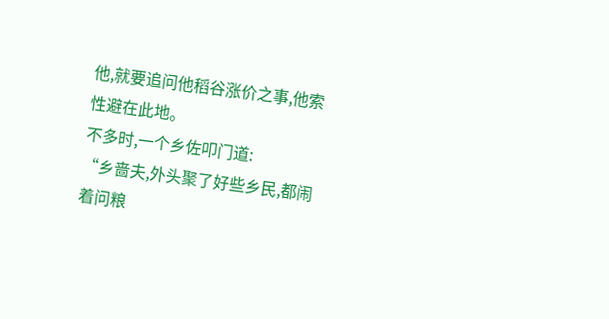他,就要追问他稻谷涨价之事,他索性避在此地。
不多时,一个乡佐叩门道:
“乡啬夫,外头聚了好些乡民,都闹着问粮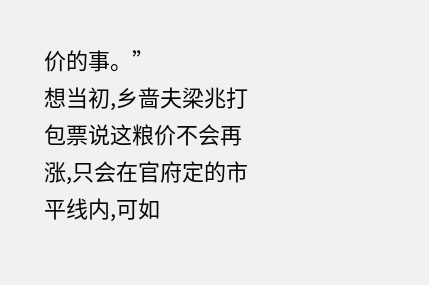价的事。”
想当初,乡啬夫梁兆打包票说这粮价不会再涨,只会在官府定的市平线内,可如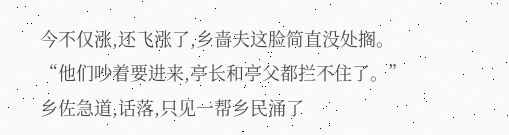今不仅涨,还飞涨了,乡啬夫这脸简直没处搁。
“他们吵着要进来,亭长和亭父都拦不住了。”
乡佐急道,话落,只见一帮乡民涌了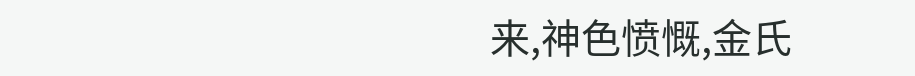来,神色愤慨,金氏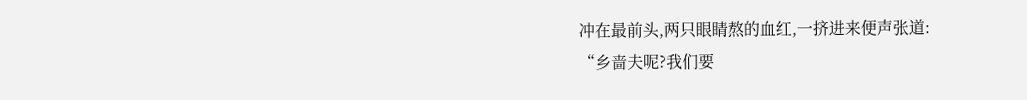冲在最前头,两只眼睛熬的血红,一挤进来便声张道:
“乡啬夫呢?我们要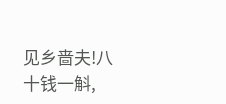见乡啬夫!八十钱一斛,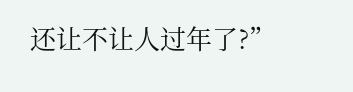还让不让人过年了?”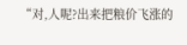“对,人呢?出来把粮价飞涨的